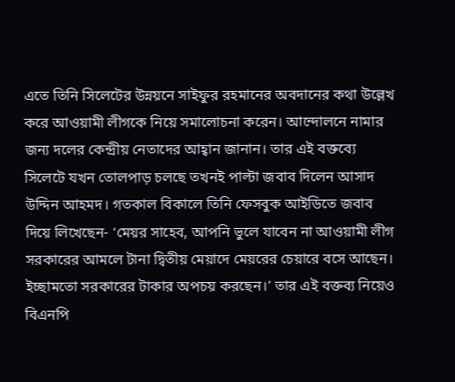এতে তিনি সিলেটের উন্নয়নে সাইফুর রহমানের অবদানের কথা উল্লেখ করে আওয়ামী লীগকে নিয়ে সমালোচনা করেন। আন্দোলনে নামার জন্য দলের কেন্দ্রীয় নেতাদের আহ্বান জানান। তার এই বক্তব্যে সিলেটে যখন তোলপাড় চলছে তখনই পাল্টা জবাব দিলেন আসাদ উদ্দিন আহমদ। গতকাল বিকালে তিনি ফেসবুক আইডিতে জবাব দিয়ে লিখেছেন- ‘মেয়র সাহেব, আপনি ভুলে যাবেন না আওয়ামী লীগ সরকারের আমলে টানা দ্বিতীয় মেয়াদে মেয়রের চেয়ারে বসে আছেন। ইচ্ছামতো সরকারের টাকার অপচয় করছেন।’ তার এই বক্তব্য নিয়েও বিএনপি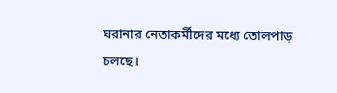ঘরানার নেতাকর্মীদের মধ্যে তোলপাড় চলছে।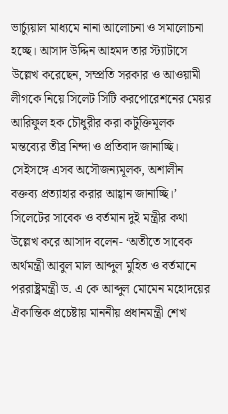ভার্চ্যুয়াল মাধ্যমে নানা আলোচনা ও সমালোচনা হচ্ছে। আসাদ উদ্দিন আহমদ তার স্ট্যাটাসে উল্লেখ করেছেন, সম্প্রতি সরকার ও আওয়ামী লীগকে নিয়ে সিলেট সিটি করপোরেশনের মেয়র আরিফুল হক চৌধুরীর করা কটুক্তিমূলক মন্তব্যের তীব্র নিন্দা ও প্রতিবাদ জানাচ্ছি। সেইসঙ্গে এসব অসৌজন্যমূলক, অশালীন বক্তব্য প্রত্যাহার করার আহ্বান জানাচ্ছি।’ সিলেটের সাবেক ও বর্তমান দুই মন্ত্রীর কথা উল্লেখ করে আসাদ বলেন- ‘অতীতে সাবেক অর্থমন্ত্রী আবুল মাল আব্দুল মুহিত ও বর্তমানে পররাষ্ট্রমন্ত্রী ড. এ কে আব্দুল মোমেন মহোদয়ের ঐকান্তিক প্রচেষ্টায় মাননীয় প্রধানমন্ত্রী শেখ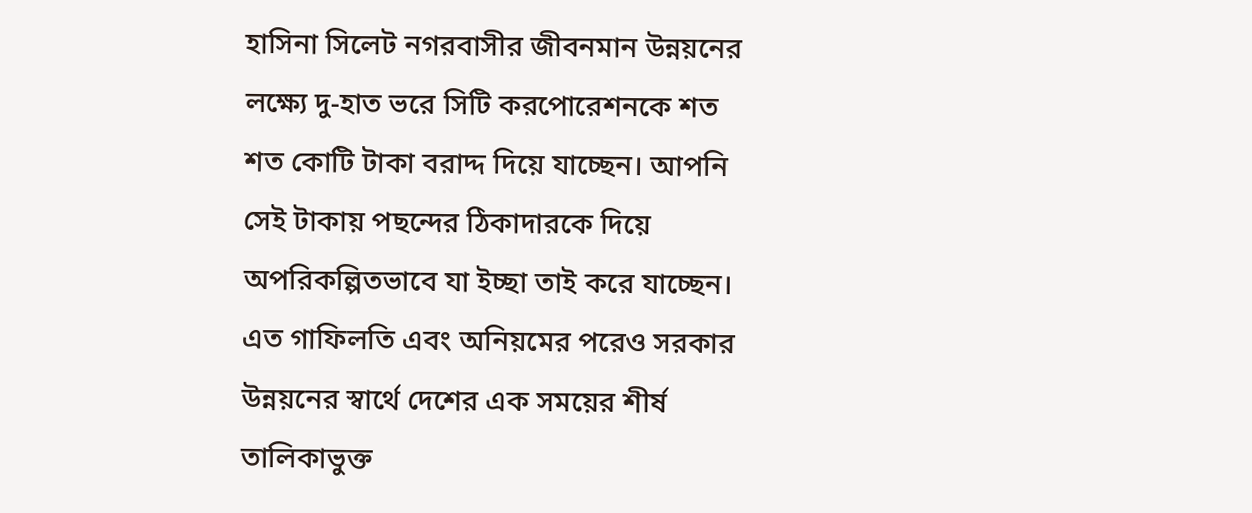হাসিনা সিলেট নগরবাসীর জীবনমান উন্নয়নের লক্ষ্যে দু-হাত ভরে সিটি করপোরেশনকে শত শত কোটি টাকা বরাদ্দ দিয়ে যাচ্ছেন। আপনি সেই টাকায় পছন্দের ঠিকাদারকে দিয়ে অপরিকল্পিতভাবে যা ইচ্ছা তাই করে যাচ্ছেন। এত গাফিলতি এবং অনিয়মের পরেও সরকার উন্নয়নের স্বার্থে দেশের এক সময়ের শীর্ষ তালিকাভুক্ত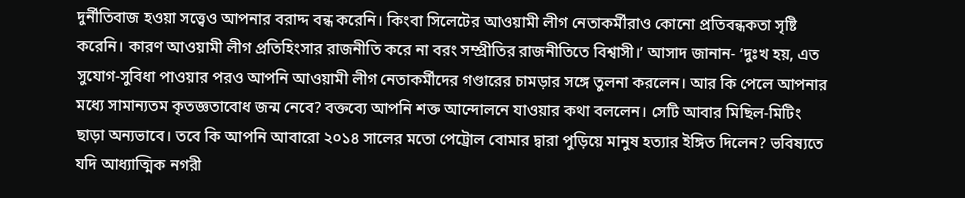দুর্নীতিবাজ হওয়া সত্ত্বেও আপনার বরাদ্দ বন্ধ করেনি। কিংবা সিলেটের আওয়ামী লীগ নেতাকর্মীরাও কোনো প্রতিবন্ধকতা সৃষ্টি করেনি। কারণ আওয়ামী লীগ প্রতিহিংসার রাজনীতি করে না বরং সম্প্রীতির রাজনীতিতে বিশ্বাসী।’ আসাদ জানান- ‘দুঃখ হয়, এত সুযোগ-সুবিধা পাওয়ার পরও আপনি আওয়ামী লীগ নেতাকর্মীদের গণ্ডারের চামড়ার সঙ্গে তুলনা করলেন। আর কি পেলে আপনার মধ্যে সামান্যতম কৃতজ্ঞতাবোধ জন্ম নেবে? বক্তব্যে আপনি শক্ত আন্দোলনে যাওয়ার কথা বললেন। সেটি আবার মিছিল-মিটিং ছাড়া অন্যভাবে। তবে কি আপনি আবারো ২০১৪ সালের মতো পেট্রোল বোমার দ্বারা পুড়িয়ে মানুষ হত্যার ইঙ্গিত দিলেন? ভবিষ্যতে যদি আধ্যাত্মিক নগরী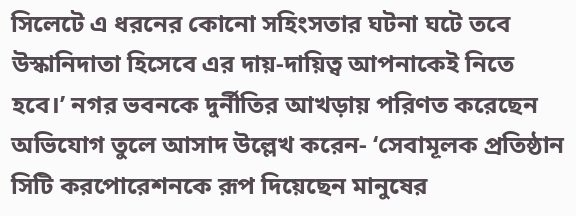সিলেটে এ ধরনের কোনো সহিংসতার ঘটনা ঘটে তবে উস্কানিদাতা হিসেবে এর দায়-দায়িত্ব আপনাকেই নিতে হবে।’ নগর ভবনকে দুর্নীতির আখড়ায় পরিণত করেছেন অভিযোগ তুলে আসাদ উল্লেখ করেন- ‘সেবামূলক প্রতিষ্ঠান সিটি করপোরেশনকে রূপ দিয়েছেন মানুষের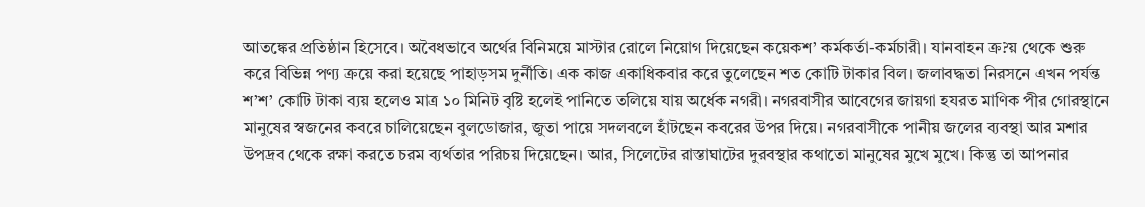আতঙ্কের প্রতিষ্ঠান হিসেবে। অবৈধভাবে অর্থের বিনিময়ে মাস্টার রোলে নিয়োগ দিয়েছেন কয়েকশ’ কর্মকর্তা-কর্মচারী। যানবাহন ক্র?য় থেকে শুরু করে বিভিন্ন পণ্য ক্রয়ে করা হয়েছে পাহাড়সম দুর্নীতি। এক কাজ একাধিকবার করে তুলেছেন শত কোটি টাকার বিল। জলাবদ্ধতা নিরসনে এখন পর্যন্ত শ’শ’ কোটি টাকা ব্যয় হলেও মাত্র ১০ মিনিট বৃষ্টি হলেই পানিতে তলিয়ে যায় অর্ধেক নগরী। নগরবাসীর আবেগের জায়গা হযরত মাণিক পীর গোরস্থানে মানুষের স্বজনের কবরে চালিয়েছেন বুলডোজার, জুতা পায়ে সদলবলে হাঁটছেন কবরের উপর দিয়ে। নগরবাসীকে পানীয় জলের ব্যবস্থা আর মশার উপদ্রব থেকে রক্ষা করতে চরম ব্যর্থতার পরিচয় দিয়েছেন। আর, সিলেটের রাস্তাঘাটের দুরবস্থার কথাতো মানুষের মুখে মুখে। কিন্তু তা আপনার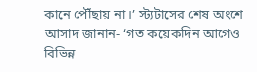কানে পৌঁছায় না।’ স্ট্যটাসের শেষ অংশে আসাদ জানান- ‘গত কয়েকদিন আগেও বিভিন্ন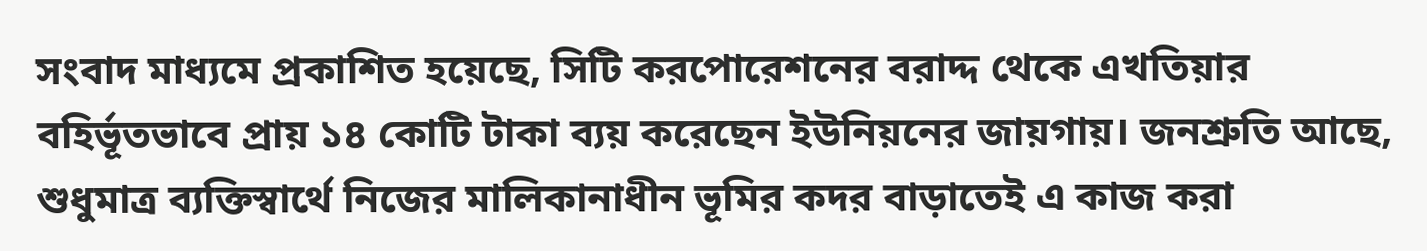সংবাদ মাধ্যমে প্রকাশিত হয়েছে, সিটি করপোরেশনের বরাদ্দ থেকে এখতিয়ার বহির্ভূতভাবে প্রায় ১৪ কোটি টাকা ব্যয় করেছেন ইউনিয়নের জায়গায়। জনশ্রুতি আছে, শুধুমাত্র ব্যক্তিস্বার্থে নিজের মালিকানাধীন ভূমির কদর বাড়াতেই এ কাজ করা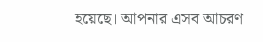হয়েছে। আপনার এসব আচরণ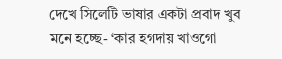দেখে সিলেটি ভাষার একটা প্রবাদ খুব মনে হচ্ছে- ‘কার হগদায় খাওগো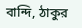বান্দি, ঠাকুর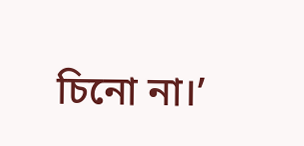চিনো না।’